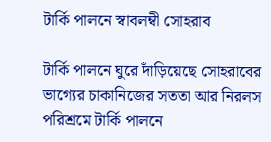টার্কি পালনে স্বাবলম্বী সোহরাব

টার্কি পালনে ঘুরে দাঁড়িয়েছে সোহরাবের ভাগ্যের চাকানিজের সততা আর নিরলস পরিশ্রমে টার্কি পালনে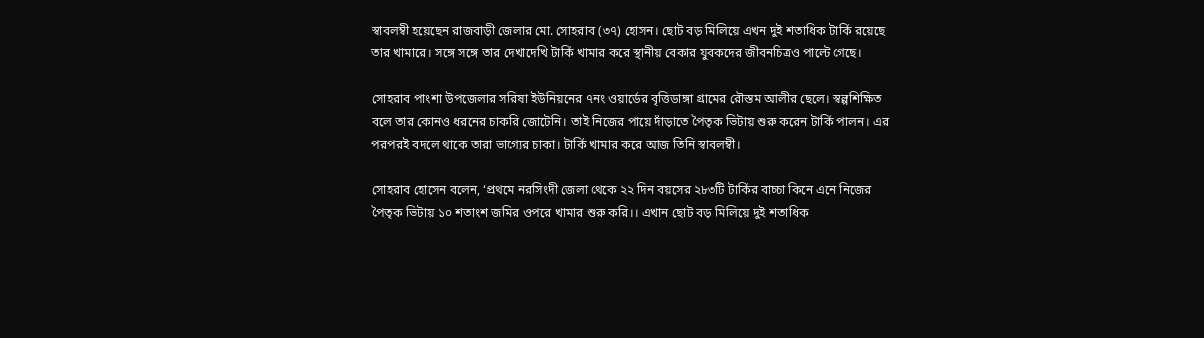স্বাবলম্বী হয়েছেন রাজবাড়ী জেলার মো. সোহরাব (৩৭) হোসন। ছোট বড় মিলিয়ে এখন দুই শতাধিক টার্কি রয়েছে তার খামারে। সঙ্গে সঙ্গে তার দেখাদেখি টার্কি খামার করে স্থানীয় বেকার যুবকদের জীবনচিত্রও পাল্টে গেছে।

সোহরাব পাংশা উপজেলার সরিষা ইউনিয়নের ৭নং ওয়ার্ডের বৃত্তিডাঙ্গা গ্রামের রৌস্তম আলীর ছেলে। স্বল্পশিক্ষিত বলে তার কোনও ধরনের চাকরি জোটেনি। তাই নিজের পায়ে দাঁড়াতে পৈতৃক ভিটায় শুরু করেন টার্কি পালন। এর পরপরই বদলে থাকে তারা ভাগ্যের চাকা। টার্কি খামার করে আজ তিনি স্বাবলম্বী।

সোহরাব হোসেন বলেন, ‘প্রথমে নরসিংদী জেলা থেকে ২২ দিন বয়সের ২৮৩টি টার্কির বাচ্চা কিনে এনে নিজের পৈতৃক ভিটায় ১০ শতাংশ জমির ওপরে খামার শুরু করি।। এখান ছোট বড় মিলিয়ে দুই শতাধিক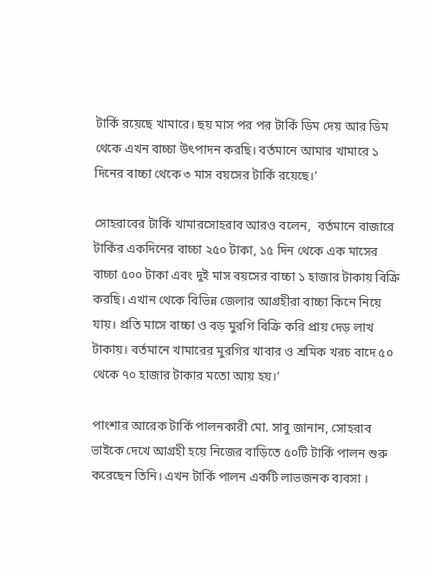টার্কি রয়েছে খামারে। ছয় মাস পর পর টার্কি ডিম দেয় আর ডিম থেকে এখন বাচ্চা উৎপাদন করছি। বর্তমানে আমার খামারে ১ দিনের বাচ্চা থেকে ৩ মাস বয়সের টার্কি রয়েছে।’

সোহরাবের টার্কি খামারসোহরাব আরও বলেন,  বর্তমানে বাজারে টার্কির একদিনের বাচ্চা ২৫০ টাকা, ১৫ দিন থেকে এক মাসের বাচ্চা ৫০০ টাকা এবং দুই মাস বয়সের বাচ্চা ১ হাজার টাকায় বিক্রি করছি। এখান থেকে বিভিন্ন জেলার আগ্রহীরা বাচ্চা কিনে নিয়ে যায়। প্রতি মাসে বাচ্চা ও বড় মুরগি বিক্রি করি প্রায় দেড় লাখ টাকায়। বর্তমানে খামারের মুরগির খাবার ও শ্রমিক খরচ বাদে ৫০ থেকে ৭০ হাজার টাকার মতো আয় হয়।’

পাংশার আরেক টার্কি পালনকারী মো. সাবু জানান, সোহরাব ভাইকে দেখে আগ্রহী হয়ে নিজের বাড়িতে ৫০টি টার্কি পালন শুরু করেছেন তিনি। এখন টার্কি পালন একটি লাভজনক ব্যবসা ।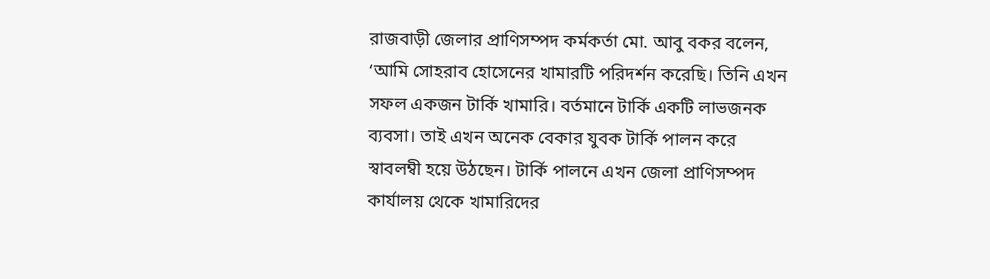রাজবাড়ী জেলার প্রাণিসম্পদ কর্মকর্তা মো. আবু বকর বলেন, ‘আমি সোহরাব হোসেনের খামারটি পরিদর্শন করেছি। তিনি এখন সফল একজন টার্কি খামারি। বর্তমানে টার্কি একটি লাভজনক ব্যবসা। তাই এখন অনেক বেকার যুবক টার্কি পালন করে স্বাবলম্বী হয়ে উঠছেন। টার্কি পালনে এখন জেলা প্রাণিসম্পদ কার্যালয় থেকে খামারিদের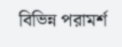বিভিন্ন পরামর্শ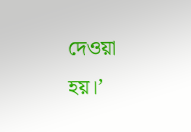দেওয়া হয়।’